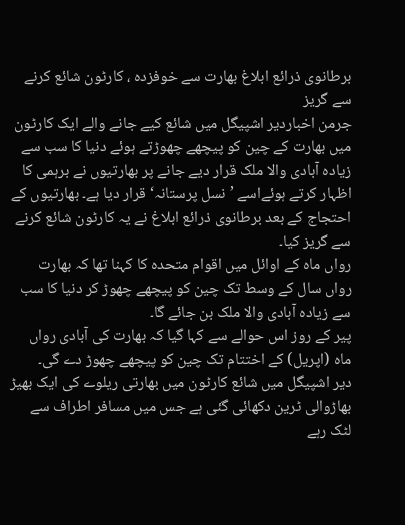برطانوی ذرائع ابلاغ بھارت سے خوفزدہ ، کارٹون شائع کرنے سے گریز
جرمن اخباردیر اشپیگل میں شائع کیے جانے والے ایک کارٹون میں بھارت کے چین کو پیچھے چھوڑتے ہوئے دنیا کا سب سے زیادہ آبادی والا ملک قرار دیے جانے پر بھارتیوں نے برہمی کا اظہار کرتے ہوئےاسے ’نسل پرستانہ‘ قرار دیا ہے۔ بھارتیوں کے احتجاج کے بعد برطانوی ذرائع ابلاغ نے یہ کارٹون شائع کرنے سے گریز کیا۔
رواں ماہ کے اوائل میں اقوام متحدہ کا کہنا تھا کہ بھارت رواں سال کے وسط تک چین کو پیچھے چھوڑ کر دنیا کا سب سے زیادہ آبادی والا ملک بن جائے گا۔
پیر کے روز اس حوالے سے کہا گیا کہ بھارت کی آبادی رواں ماہ (اپریل) کے اختتام تک چین کو پیچھے چھوڑ دے گی۔
دیر اشپیگل میں شائع کارٹون میں بھارتی ریلوے کی ایک بھیڑ بھاڑوالی ٹرین دکھائی گئی ہے جس میں مسافر اطراف سے لٹک رہے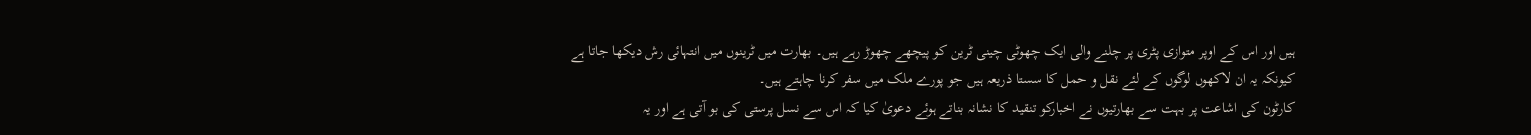ہیں اور اس کے اوپر متوازی پٹری پر چلنے والی ایک چھوٹی چینی ٹرین کو پیچھے چھوڑ رہے ہیں۔ بھارت میں ٹرینوں میں انتہائی رش دیکھا جاتا ہے کیونکہ یہ ان لاکھوں لوگوں کے لئے نقل و حمل کا سستا ذریعہ ہیں جو پورے ملک میں سفر کرنا چاہتے ہیں۔
کارٹون کی اشاعت پر بہت سے بھارتیوں نے اخبارکو تنقید کا نشانہ بناتے ہوئے دعویٰ کیا کہ اس سے نسل پرستی کی بو آتی ہے اور یہ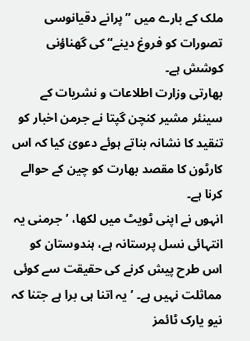ملک کے بارے میں ”پرانے دقیانوسی تصورات کو فروغ دینے“ کی گھناؤنی کوشش ہے۔
بھارتی وزارت اطلاعات و نشریات کے سینئر مشیر کنچن گپتا نے جرمن اخبار کو تنقید کا نشانہ بناتے ہوئے دعویٰ کیا کہ اس کارٹون کا مقصد بھارت کو چین کے حوالے کرنا ہے۔
انہوں نے اپنی ٹویٹ میں لکھا، ’جرمنی یہ انتہائی نسل پرستانہ ہے، ہندوستان کو اس طرح پیش کرنے کی حقیقت سے کوئی مماثلت نہیں ہے۔ ’یہ اتنا ہی برا ہے جتنا کہ نیو یارک ٹائمز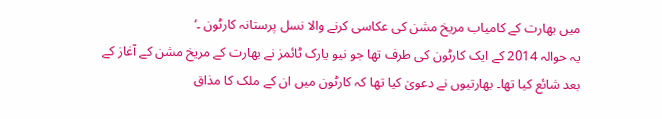میں بھارت کے کامیاب مریخ مشن کی عکاسی کرنے والا نسل پرستانہ کارٹون ۔‘
یہ حوالہ 2014 کے ایک کارٹون کی طرف تھا جو نیو یارک ٹائمز نے بھارت کے مریخ مشن کے آغاز کے بعد شائع کیا تھا۔ بھارتیوں نے دعویٰ کیا تھا کہ کارٹون میں ان کے ملک کا مذاق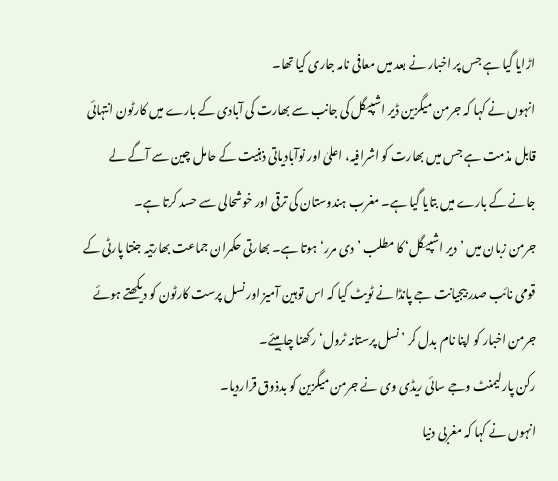اڑایا گیا ہے جس پر اخبار نے بعد میں معافی نامہ جاری کیا تھا۔
انہوں نے کہا کہ جرمن میگزین ڈیر اشپیگل کی جانب سے بھارت کی آبادی کے بارے میں کارٹون انتہائی قابل مذمت ہے جس میں بھارت کو اشرافیہ، اعلیٰ اور نوآبادیاتی ذہنیت کے حامل چین سے آگے لے جانے کے بارے میں بتایا گیا ہے۔ مغرب ہندوستان کی ترقی اور خوشحالی سے حسد کرتا ہے۔
جرمن زبان میں ’دیر اشپیگل‘ کا مطلب ’دی مرر‘ ہوتا ہے۔ بھارتی حکمران جماعت بھارتیہ جنتا پارٹی کے قومی نائب صدر بیجیانت جے پانڈا نے ٹویٹ کیا کہ اس توہین آمیز اور نسل پرست کارٹون کو دیکھتے ہوئے جرمن اخبار کو اپنا نام بدل کر ’نسل پرستانہ ٹرول‘ رکھنا چاہیئے۔
رکن پارلیمنٹ وجے سائی ریڈی وی نے جرمن میگزین کو بدذوق قراردیا۔
انہوں نے کہا کہ مغربی دنیا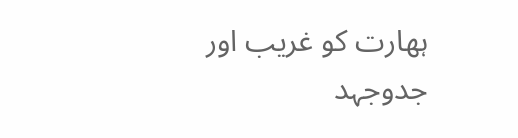ہھارت کو غریب اور جدوجہد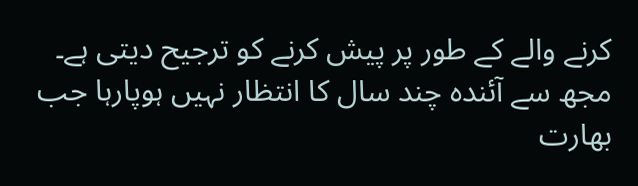کرنے والے کے طور پر پیش کرنے کو ترجیح دیتی ہے۔ مجھ سے آئندہ چند سال کا انتظار نہیں ہوپارہا جب بھارت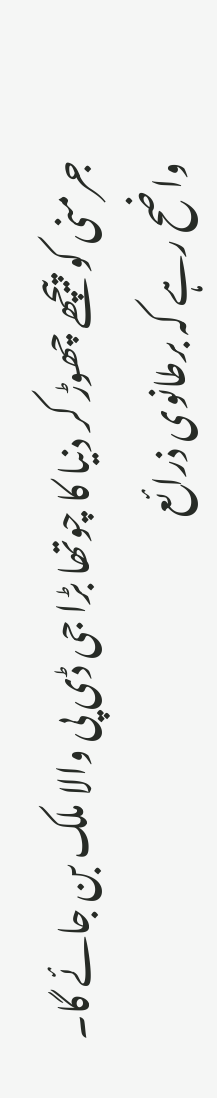جرمنی کو پیچھے چھوڑ کر دنیا کا چوتھا بڑا جی ڈی پی والا ملک بن جائے گا۔
واضح رہے کہ برطانوی ذرائع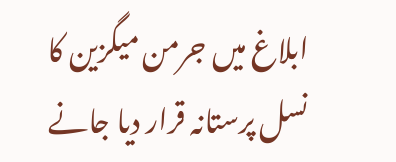ابلاغ میں جرمن میگزین کا نسل پرستانہ قرار دیا جانے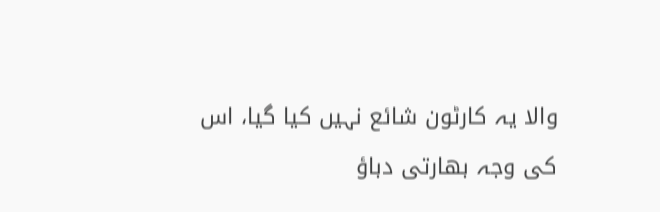والا یہ کارٹون شائع نہیں کیا گیا، اس کی وجہ بھارتی دباؤ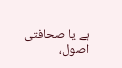ہے یا صحافتی اصول،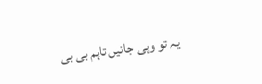یہ تو وہی جانیں تاہم بی بی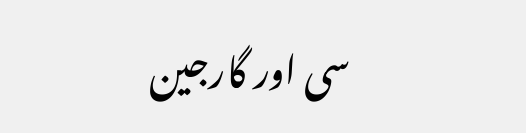سی اور گارجین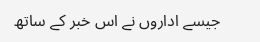جیسے اداروں نے اس خبر کے ساتھ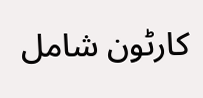کارٹون شامل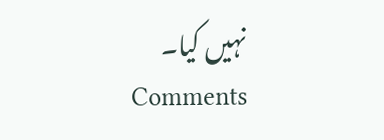نہیں کیا۔
Comments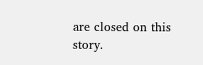are closed on this story.